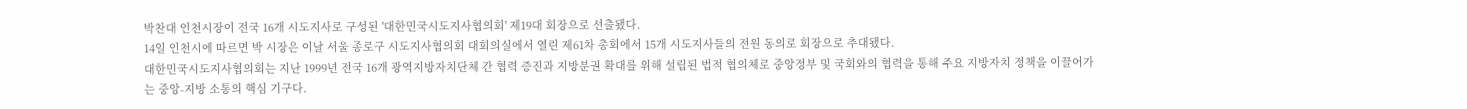박찬대 인천시장이 전국 16개 시도지사로 구성된 '대한민국시도지사협의회' 제19대 회장으로 선출됐다.
14일 인천시에 따르면 박 시장은 이날 서울 종로구 시도지사협의회 대회의실에서 열린 제61차 총회에서 15개 시도지사들의 전원 동의로 회장으로 추대됐다.
대한민국시도지사협의회는 지난 1999년 전국 16개 광역지방자치단체 간 협력 증진과 지방분권 확대를 위해 설립된 법적 협의체로 중앙정부 및 국회와의 협력을 통해 주요 지방자치 정책을 이끌어가는 중앙-지방 소통의 핵심 기구다.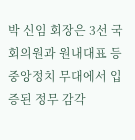박 신임 회장은 3선 국회의원과 원내대표 등 중앙정치 무대에서 입증된 정무 감각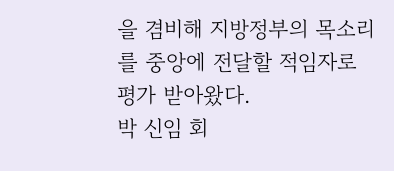을 겸비해 지방정부의 목소리를 중앙에 전달할 적임자로 평가 받아왔다.
박 신임 회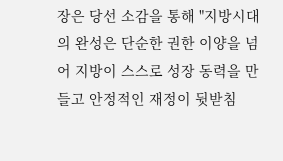장은 당선 소감을 통해 "지방시대의 완성은 단순한 권한 이양을 넘어 지방이 스스로 성장 동력을 만들고 안정적인 재정이 뒷받침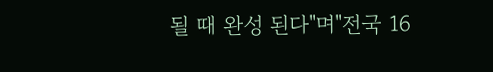될 때 완성 된다"며"전국 16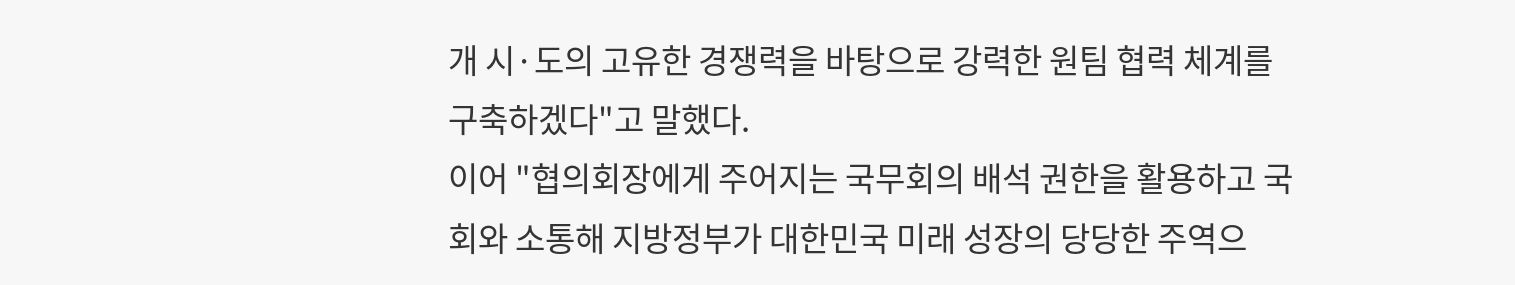개 시·도의 고유한 경쟁력을 바탕으로 강력한 원팀 협력 체계를 구축하겠다"고 말했다.
이어 "협의회장에게 주어지는 국무회의 배석 권한을 활용하고 국회와 소통해 지방정부가 대한민국 미래 성장의 당당한 주역으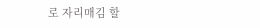로 자리매김 할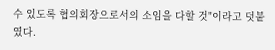수 있도록 협의회장으로서의 소임을 다할 것"이라고 덧붙였다.